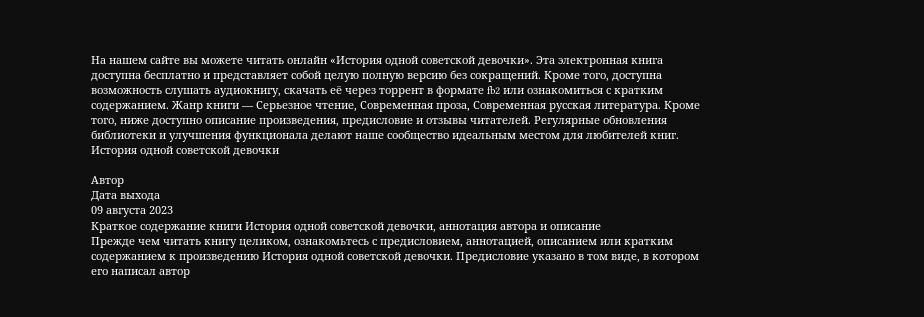На нашем сайте вы можете читать онлайн «История одной советской девочки». Эта электронная книга доступна бесплатно и представляет собой целую полную версию без сокращений. Кроме того, доступна возможность слушать аудиокнигу, скачать её через торрент в формате fb2 или ознакомиться с кратким содержанием. Жанр книги — Серьезное чтение, Современная проза, Современная русская литература. Кроме того, ниже доступно описание произведения, предисловие и отзывы читателей. Регулярные обновления библиотеки и улучшения функционала делают наше сообщество идеальным местом для любителей книг.
История одной советской девочки

Автор
Дата выхода
09 августа 2023
Краткое содержание книги История одной советской девочки, аннотация автора и описание
Прежде чем читать книгу целиком, ознакомьтесь с предисловием, аннотацией, описанием или кратким содержанием к произведению История одной советской девочки. Предисловие указано в том виде, в котором его написал автор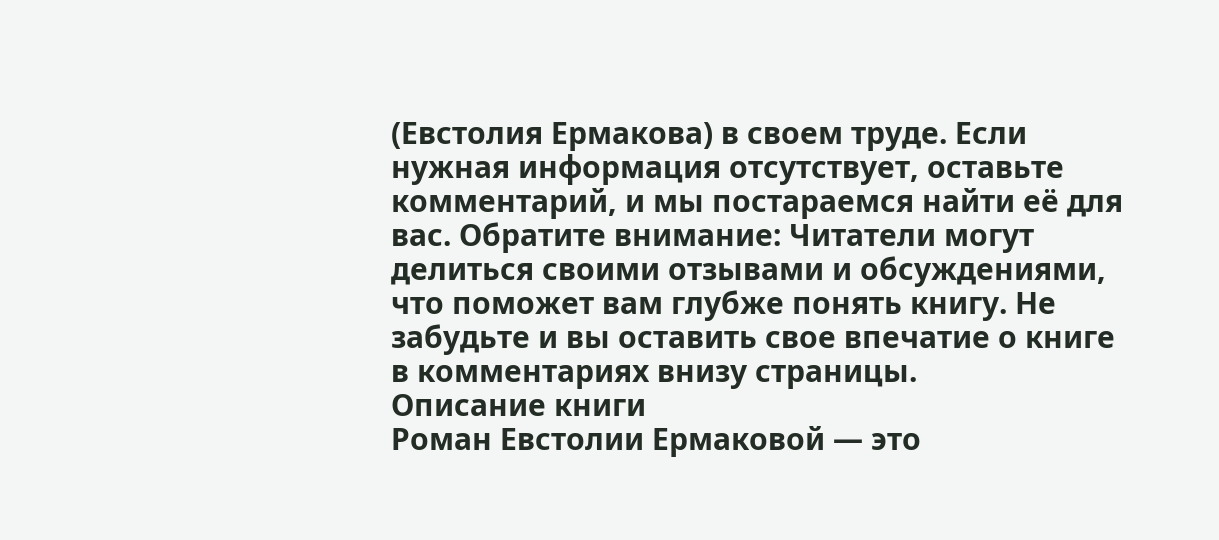(Евстолия Ермакова) в своем труде. Если нужная информация отсутствует, оставьте комментарий, и мы постараемся найти её для вас. Обратите внимание: Читатели могут делиться своими отзывами и обсуждениями, что поможет вам глубже понять книгу. Не забудьте и вы оставить свое впечатие о книге в комментариях внизу страницы.
Описание книги
Роман Евстолии Ермаковой — это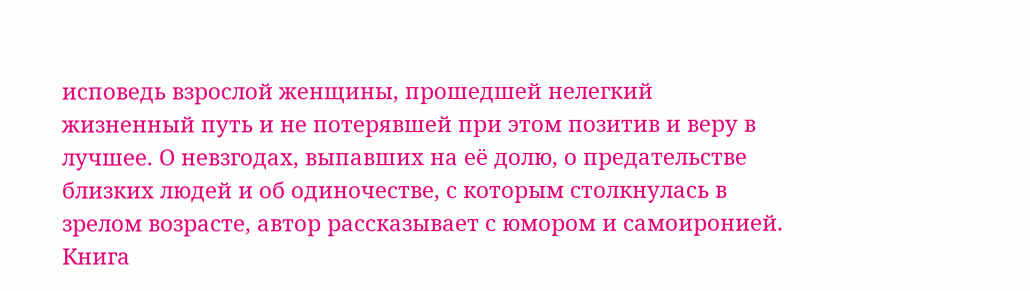исповедь взрослой женщины, прошедшей нелегкий жизненный путь и не потерявшей при этом позитив и веру в лучшее. О невзгодах, выпавших на её долю, о предательстве близких людей и об одиночестве, с которым столкнулась в зрелом возрасте, автор рассказывает с юмором и самоиронией. Книга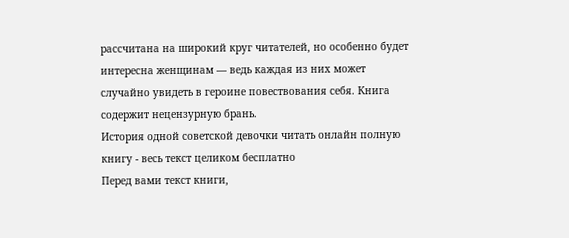рассчитана на широкий круг читателей, но особенно будет интересна женщинам — ведь каждая из них может случайно увидеть в героине повествования себя. Книга содержит нецензурную брань.
История одной советской девочки читать онлайн полную книгу - весь текст целиком бесплатно
Перед вами текст книги,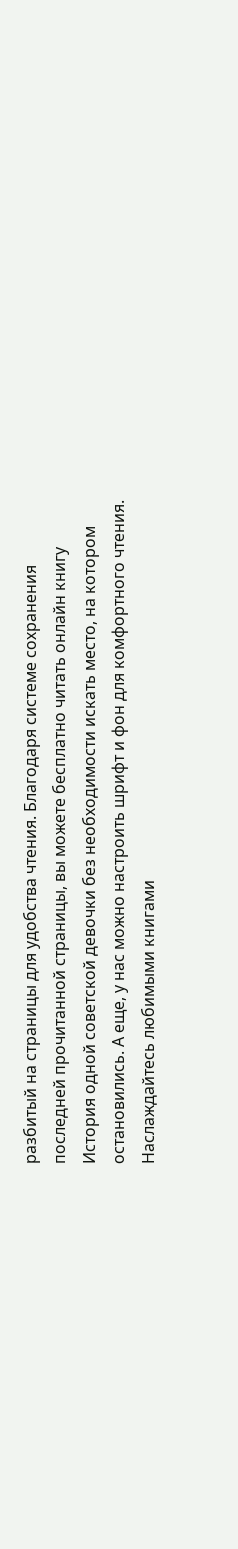разбитый на страницы для удобства чтения. Благодаря системе сохранения последней прочитанной страницы, вы можете бесплатно читать онлайн книгу История одной советской девочки без необходимости искать место, на котором остановились. А еще, у нас можно настроить шрифт и фон для комфортного чтения. Наслаждайтесь любимыми книгами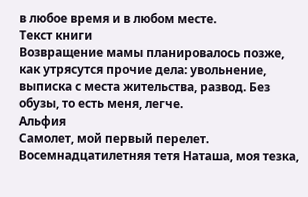в любое время и в любом месте.
Текст книги
Возвращение мамы планировалось позже, как утрясутся прочие дела: увольнение, выписка с места жительства, развод. Без обузы, то есть меня, легче.
Альфия
Самолет, мой первый перелет. Восемнадцатилетняя тетя Наташа, моя тезка,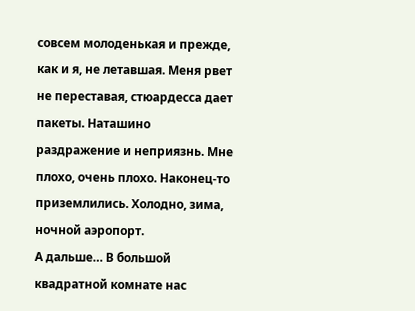совсем молоденькая и прежде, как и я, не летавшая. Меня рвет не переставая, стюардесса дает пакеты. Наташино раздражение и неприязнь. Мне плохо, очень плохо. Наконец-то приземлились. Холодно, зима, ночной аэропорт.
А дальше… В большой квадратной комнате нас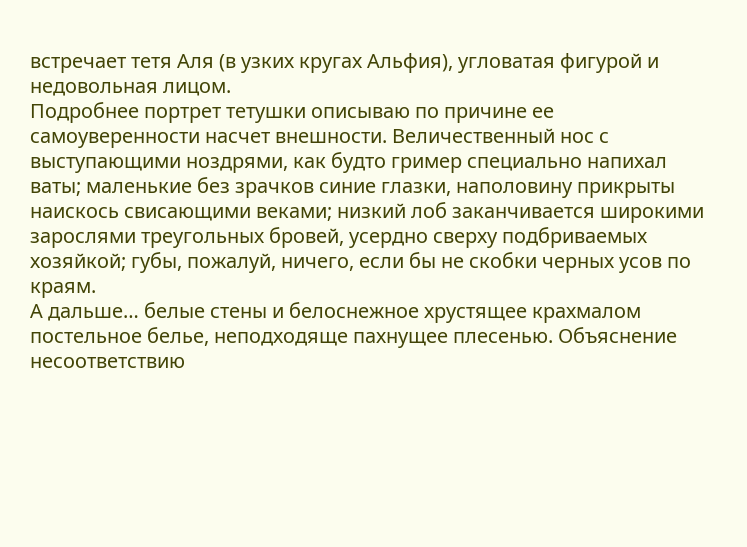встречает тетя Аля (в узких кругах Альфия), угловатая фигурой и недовольная лицом.
Подробнее портрет тетушки описываю по причине ее самоуверенности насчет внешности. Величественный нос с выступающими ноздрями, как будто гример специально напихал ваты; маленькие без зрачков синие глазки, наполовину прикрыты наискось свисающими веками; низкий лоб заканчивается широкими зарослями треугольных бровей, усердно сверху подбриваемых хозяйкой; губы, пожалуй, ничего, если бы не скобки черных усов по краям.
А дальше… белые стены и белоснежное хрустящее крахмалом постельное белье, неподходяще пахнущее плесенью. Объяснение несоответствию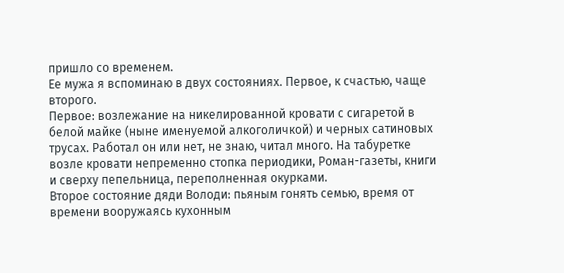пришло со временем.
Ее мужа я вспоминаю в двух состояниях. Первое, к счастью, чаще второго.
Первое: возлежание на никелированной кровати с сигаретой в белой майке (ныне именуемой алкоголичкой) и черных сатиновых трусах. Работал он или нет, не знаю, читал много. На табуретке возле кровати непременно стопка периодики, Роман-газеты, книги и сверху пепельница, переполненная окурками.
Второе состояние дяди Володи: пьяным гонять семью, время от времени вооружаясь кухонным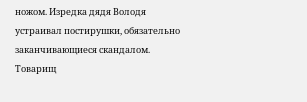ножом. Изредка дядя Володя устраивал постирушки, обязательно заканчивающиеся скандалом. Товарищ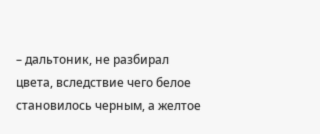– дальтоник, не разбирал цвета, вследствие чего белое становилось черным, а желтое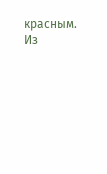красным.
Из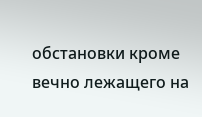обстановки кроме вечно лежащего на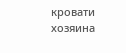кровати хозяина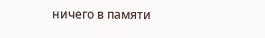ничего в памяти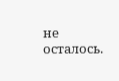не осталось.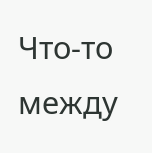Что-то между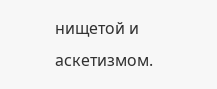нищетой и аскетизмом.